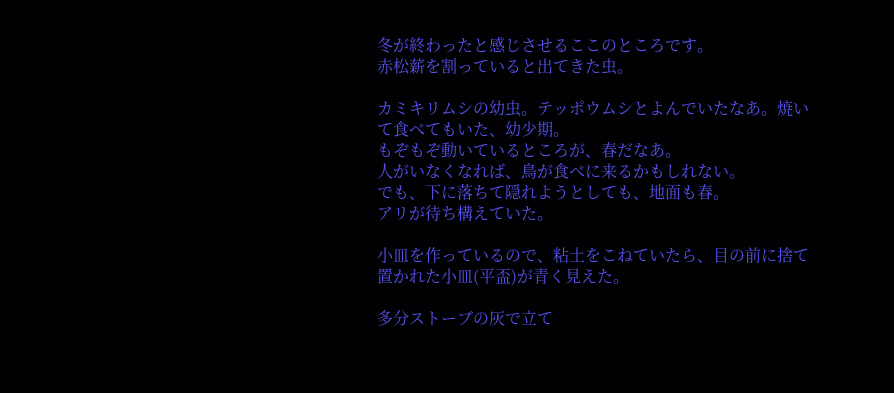冬が終わったと感じさせるここのところです。
赤松薪を割っていると出てきた虫。

カミキリムシの幼虫。テッポウムシとよんでいたなあ。焼いて食べてもいた、幼少期。
もぞもぞ動いているところが、春だなあ。
人がいなくなれば、鳥が食べに来るかもしれない。
でも、下に落ちて隠れようとしても、地面も春。
アリが待ち構えていた。

小皿を作っているので、粘土をこねていたら、目の前に捨て置かれた小皿(平盃)が青く見えた。

多分ストーブの灰で立て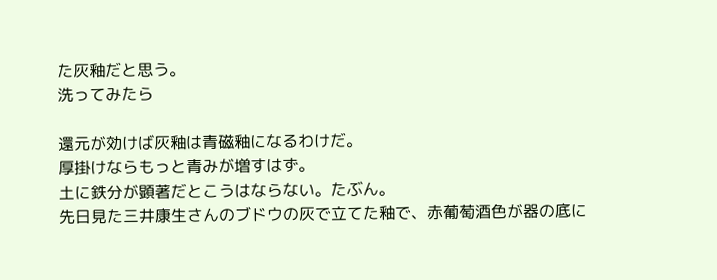た灰釉だと思う。
洗ってみたら

還元が効けば灰釉は青磁釉になるわけだ。
厚掛けならもっと青みが増すはず。
土に鉄分が顕著だとこうはならない。たぶん。
先日見た三井康生さんのブドウの灰で立てた釉で、赤葡萄酒色が器の底に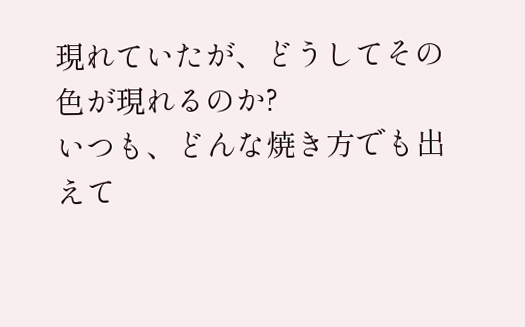現れていたが、どうしてその色が現れるのか?
いつも、どんな焼き方でも出えて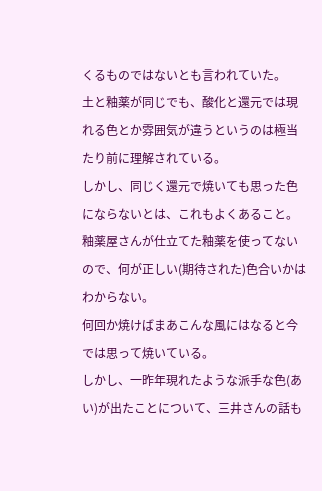くるものではないとも言われていた。
土と釉薬が同じでも、酸化と還元では現れる色とか雰囲気が違うというのは極当たり前に理解されている。
しかし、同じく還元で焼いても思った色にならないとは、これもよくあること。
釉薬屋さんが仕立てた釉薬を使ってないので、何が正しい(期待された)色合いかはわからない。
何回か焼けばまあこんな風にはなると今では思って焼いている。
しかし、一昨年現れたような派手な色(あい)が出たことについて、三井さんの話も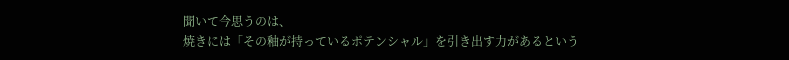聞いて今思うのは、
焼きには「その釉が持っているポテンシャル」を引き出す力があるという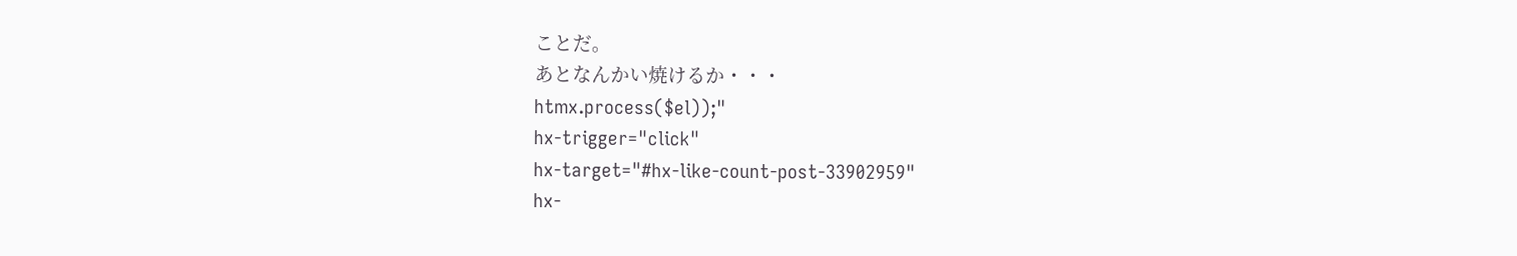ことだ。
あとなんかい焼けるか・・・
htmx.process($el));"
hx-trigger="click"
hx-target="#hx-like-count-post-33902959"
hx-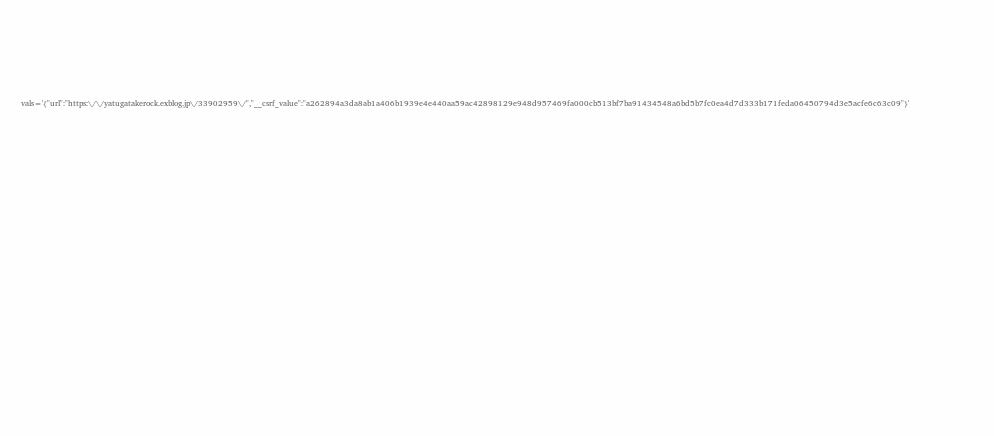vals='{"url":"https:\/\/yatugatakerock.exblog.jp\/33902959\/","__csrf_value":"a262894a3da8ab1a406b1939e4e440aa59ac42898129e948d957469fa000cb513bf7ba91434548a6bd5b7fc0ea4d7d333b171feda06450794d3e5acfe6c63c09"}'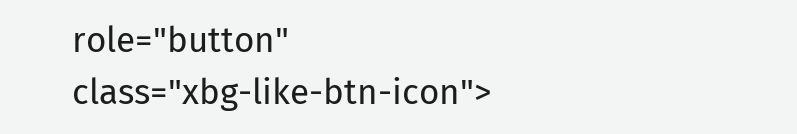role="button"
class="xbg-like-btn-icon">